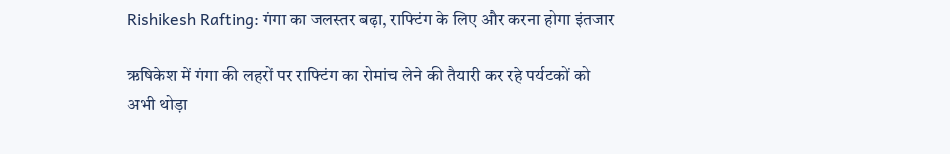Rishikesh Rafting: गंगा का जलस्तर बढ़ा, राफ्टिंग के लिए और करना होगा इंतजार

ऋषिकेश में गंगा की लहरों पर राफ्टिंग का रोमांच लेने की तैयारी कर रहे पर्यटकों को अभी थोड़ा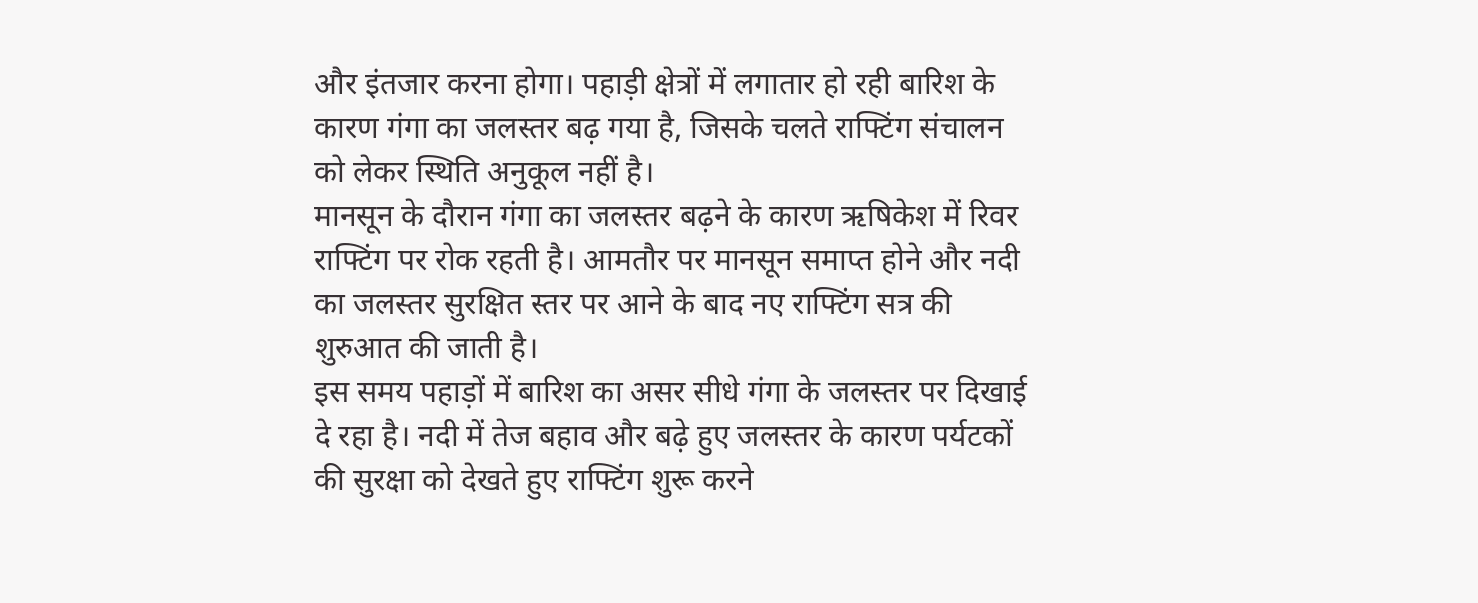और इंतजार करना होगा। पहाड़ी क्षेत्रों में लगातार हो रही बारिश के कारण गंगा का जलस्तर बढ़ गया है, जिसके चलते राफ्टिंग संचालन को लेकर स्थिति अनुकूल नहीं है।
मानसून के दौरान गंगा का जलस्तर बढ़ने के कारण ऋषिकेश में रिवर राफ्टिंग पर रोक रहती है। आमतौर पर मानसून समाप्त होने और नदी का जलस्तर सुरक्षित स्तर पर आने के बाद नए राफ्टिंग सत्र की शुरुआत की जाती है।
इस समय पहाड़ों में बारिश का असर सीधे गंगा के जलस्तर पर दिखाई दे रहा है। नदी में तेज बहाव और बढ़े हुए जलस्तर के कारण पर्यटकों की सुरक्षा को देखते हुए राफ्टिंग शुरू करने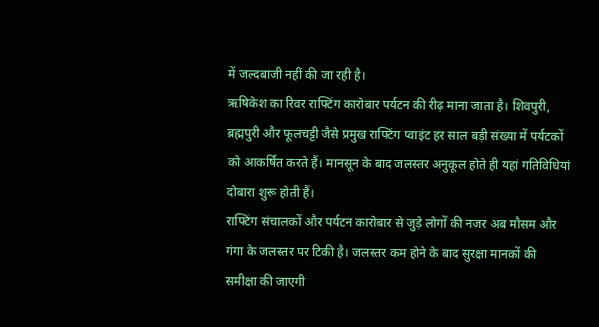में जल्दबाजी नहीं की जा रही है।
ऋषिकेश का रिवर राफ्टिंग कारोबार पर्यटन की रीढ़ माना जाता है। शिवपुरी, ब्रह्मपुरी और फूलचट्टी जैसे प्रमुख राफ्टिंग प्वाइंट हर साल बड़ी संख्या में पर्यटकों को आकर्षित करते हैं। मानसून के बाद जलस्तर अनुकूल होते ही यहां गतिविधियां दोबारा शुरू होती हैं।
राफ्टिंग संचालकों और पर्यटन कारोबार से जुड़े लोगों की नजर अब मौसम और गंगा के जलस्तर पर टिकी है। जलस्तर कम होने के बाद सुरक्षा मानकों की समीक्षा की जाएगी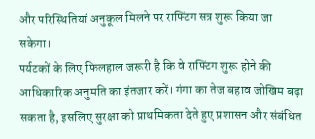और परिस्थितियां अनुकूल मिलने पर राफ्टिंग सत्र शुरू किया जा सकेगा।
पर्यटकों के लिए फिलहाल जरूरी है कि वे राफ्टिंग शुरू होने की आधिकारिक अनुमति का इंतजार करें। गंगा का तेज बहाव जोखिम बढ़ा सकता है, इसलिए सुरक्षा को प्राथमिकता देते हुए प्रशासन और संबंधित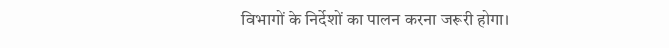विभागों के निर्देशों का पालन करना जरूरी होगा।